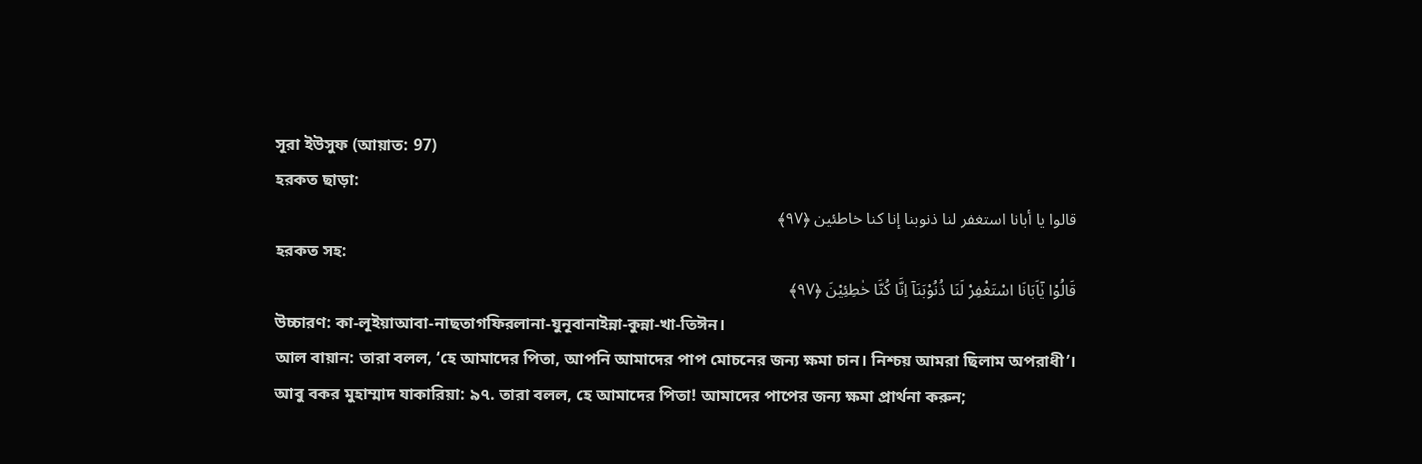সূরা ইউসুফ (আয়াত: 97)
হরকত ছাড়া:
قالوا يا أبانا استغفر لنا ذنوبنا إنا كنا خاطئين ﴿٩٧﴾
হরকত সহ:
قَالُوْا یٰۤاَبَانَا اسْتَغْفِرْ لَنَا ذُنُوْبَنَاۤ اِنَّا کُنَّا خٰطِئِیْنَ ﴿۹۷﴾
উচ্চারণ: কা-লূইয়াআবা-নাছতাগফিরলানা-যুনূবানাইন্না-কুন্না-খা-তিঈন।
আল বায়ান: তারা বলল, ‘হে আমাদের পিতা, আপনি আমাদের পাপ মোচনের জন্য ক্ষমা চান। নিশ্চয় আমরা ছিলাম অপরাধী’।
আবু বকর মুহাম্মাদ যাকারিয়া: ৯৭. তারা বলল, হে আমাদের পিতা! আমাদের পাপের জন্য ক্ষমা প্রার্থনা করুন;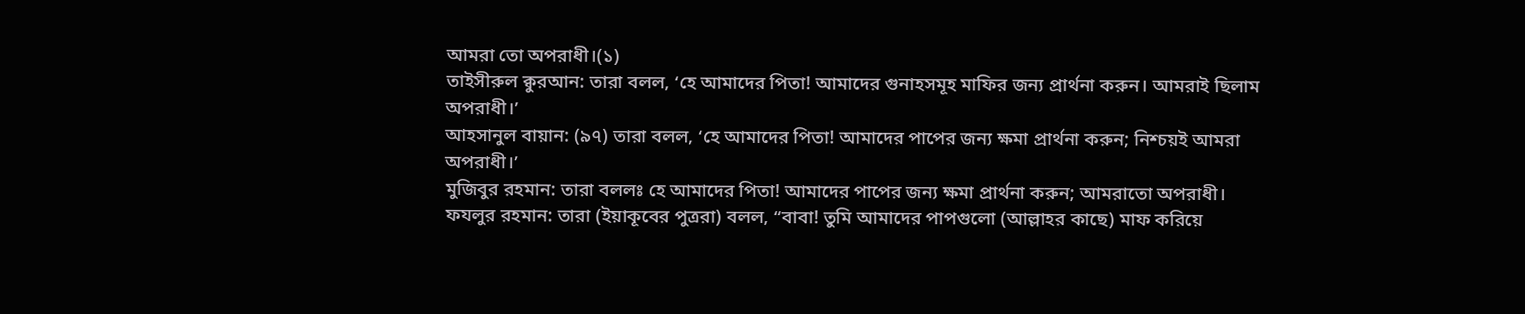আমরা তো অপরাধী।(১)
তাইসীরুল ক্বুরআন: তারা বলল, ‘হে আমাদের পিতা! আমাদের গুনাহসমূহ মাফির জন্য প্রার্থনা করুন। আমরাই ছিলাম অপরাধী।’
আহসানুল বায়ান: (৯৭) তারা বলল, ‘হে আমাদের পিতা! আমাদের পাপের জন্য ক্ষমা প্রার্থনা করুন; নিশ্চয়ই আমরা অপরাধী।’
মুজিবুর রহমান: তারা বললঃ হে আমাদের পিতা! আমাদের পাপের জন্য ক্ষমা প্রার্থনা করুন; আমরাতো অপরাধী।
ফযলুর রহমান: তারা (ইয়াকূবের পুত্ররা) বলল, “বাবা! তুমি আমাদের পাপগুলো (আল্লাহর কাছে) মাফ করিয়ে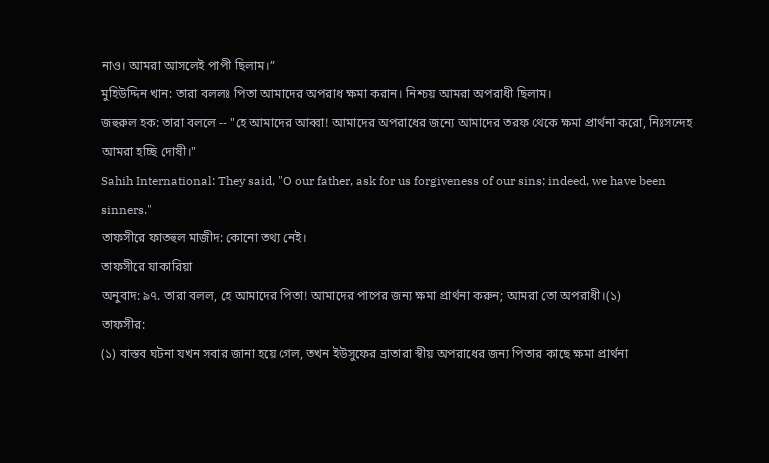নাও। আমরা আসলেই পাপী ছিলাম।”
মুহিউদ্দিন খান: তারা বললঃ পিতা আমাদের অপরাধ ক্ষমা করান। নিশ্চয় আমরা অপরাধী ছিলাম।
জহুরুল হক: তারা বললে -- "হে আমাদের আব্বা! আমাদের অপরাধের জন্যে আমাদের তরফ থেকে ক্ষমা প্রার্থনা করো, নিঃসন্দেহ আমরা হচ্ছি দোষী।"
Sahih International: They said, "O our father, ask for us forgiveness of our sins; indeed, we have been sinners."
তাফসীরে ফাতহুল মাজীদ: কোনো তথ্য নেই।
তাফসীরে যাকারিয়া
অনুবাদ: ৯৭. তারা বলল, হে আমাদের পিতা! আমাদের পাপের জন্য ক্ষমা প্রার্থনা করুন; আমরা তো অপরাধী।(১)
তাফসীর:
(১) বাস্তব ঘটনা যখন সবার জানা হয়ে গেল, তখন ইউসুফের ভ্রাতারা স্বীয় অপরাধের জন্য পিতার কাছে ক্ষমা প্রার্থনা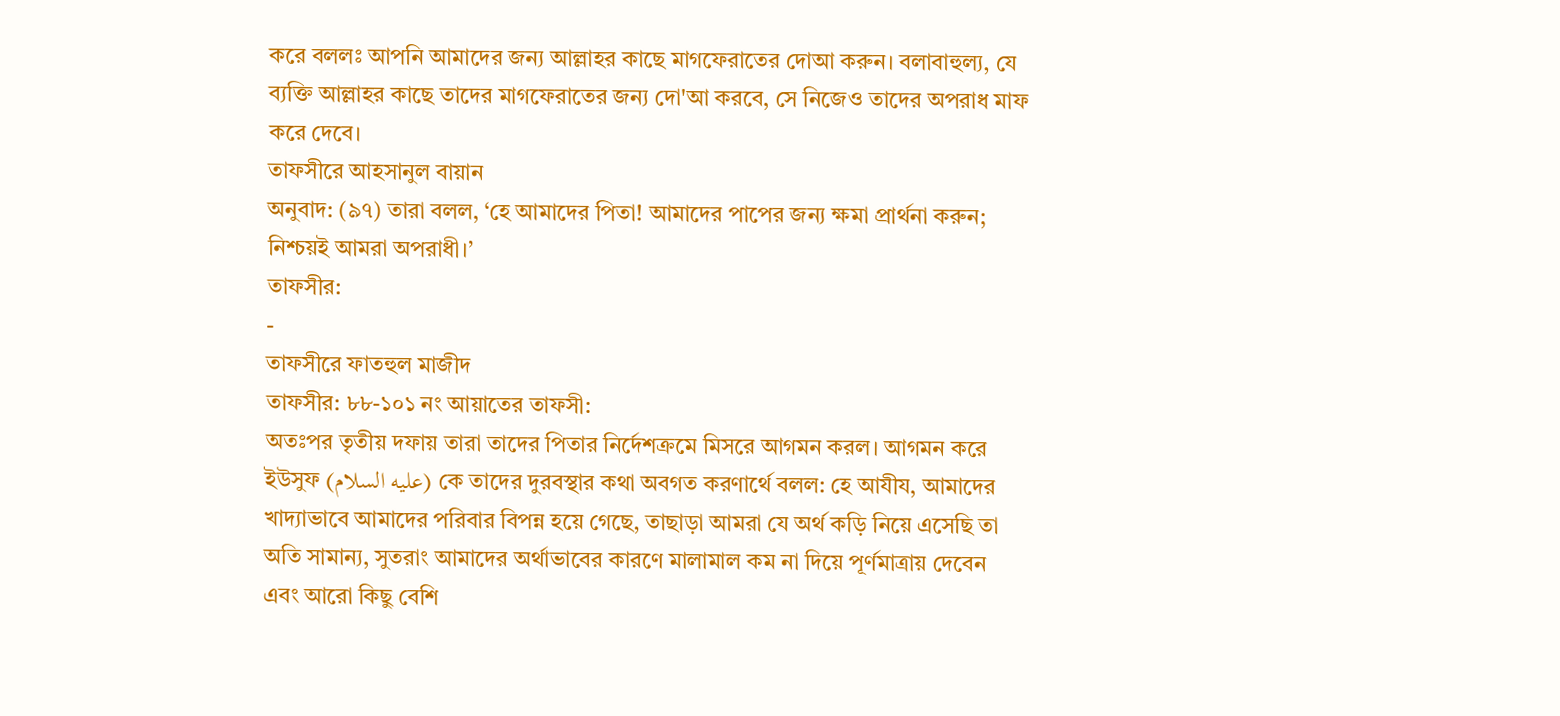করে বললঃ আপনি আমাদের জন্য আল্লাহর কাছে মাগফেরাতের দোআ করুন। বলাবাহুল্য, যে ব্যক্তি আল্লাহর কাছে তাদের মাগফেরাতের জন্য দো'আ করবে, সে নিজেও তাদের অপরাধ মাফ করে দেবে।
তাফসীরে আহসানুল বায়ান
অনুবাদ: (৯৭) তারা বলল, ‘হে আমাদের পিতা! আমাদের পাপের জন্য ক্ষমা প্রার্থনা করুন; নিশ্চয়ই আমরা অপরাধী।’
তাফসীর:
-
তাফসীরে ফাতহুল মাজীদ
তাফসীর: ৮৮-১০১ নং আয়াতের তাফসী:
অতঃপর তৃতীয় দফায় তারা তাদের পিতার নির্দেশক্রমে মিসরে আগমন করল। আগমন করে ইউসুফ (عليه السلام) কে তাদের দুরবস্থার কথা অবগত করণার্থে বলল: হে আযীয, আমাদের খাদ্যাভাবে আমাদের পরিবার বিপন্ন হয়ে গেছে, তাছাড়া আমরা যে অর্থ কড়ি নিয়ে এসেছি তা অতি সামান্য, সুতরাং আমাদের অর্থাভাবের কারণে মালামাল কম না দিয়ে পূর্ণমাত্রায় দেবেন এবং আরো কিছু বেশি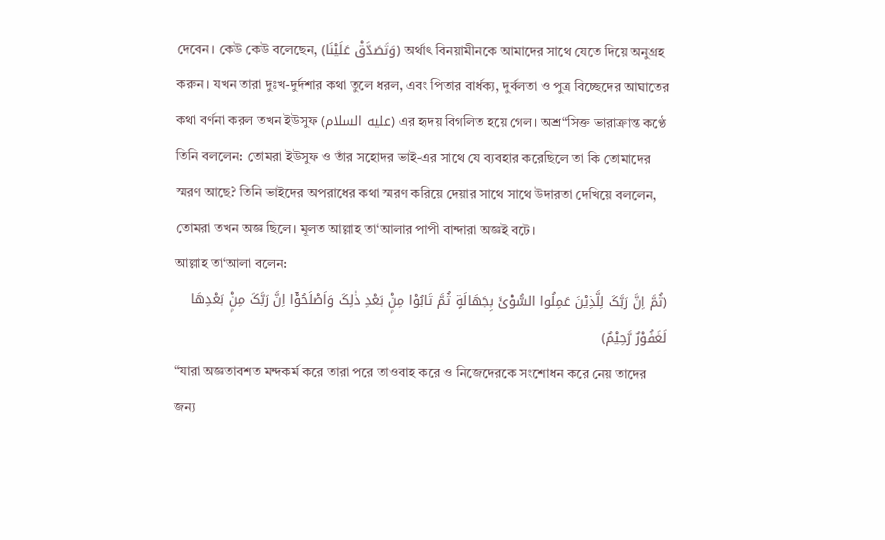দেবেন। কেউ কেউ বলেছেন, (وَتَصَدَّقْ عَلَيْنَا) অর্থাৎ বিনয়ামীনকে আমাদের সাথে যেতে দিয়ে অনুগ্রহ করুন। যখন তারা দুঃখ-দুর্দশার কথা তুলে ধরল, এবং পিতার বার্ধক্য, দুর্বলতা ও পুত্র বিচ্ছেদের আঘাতের কথা বর্ণনা করল তখন ইউসুফ (عليه السلام) এর হৃদয় বিগলিত হয়ে গেল। অশ্র“সিক্ত ভারাক্রান্ত কণ্ঠে তিনি বললেন: তোমরা ইউসুফ ও তাঁর সহোদর ভাই-এর সাথে যে ব্যবহার করেছিলে তা কি তোমাদের স্মরণ আছে? তিনি ভাইদের অপরাধের কথা স্মরণ করিয়ে দেয়ার সাথে সাথে উদারতা দেখিয়ে বললেন, তোমরা তখন অজ্ঞ ছিলে। মূলত আল্লাহ তা‘আলার পাপী বান্দারা অজ্ঞই বটে।
আল্লাহ তা‘আলা বলেন:
(ثُمَّ اِنَّ رَبَّکَ لِلَّذِیْنَ عَمِلُوا السُّوْ۬ئَ بِجَھَالَةٍ ثُمَّ تَابُوْا مِنْۭ بَعْدِ ذٰلِکَ وَاَصْلَحُوْٓا اِنَّ رَبَّکَ مِنْۭ بَعْدِھَا لَغَفُوْرٌ رَّحِیْمٌ)
“যারা অজ্ঞতাবশত মন্দকর্ম করে তারা পরে তাওবাহ করে ও নিজেদেরকে সংশোধন করে নেয় তাদের জন্য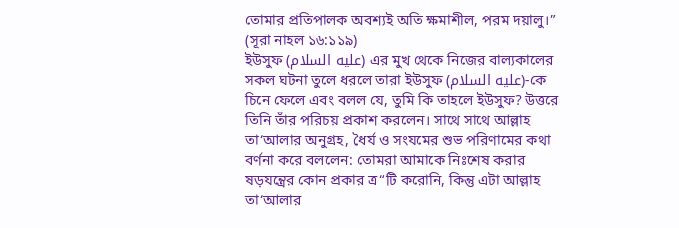তোমার প্রতিপালক অবশ্যই অতি ক্ষমাশীল, পরম দয়ালু।” (সূরা নাহল ১৬:১১৯)
ইউসুফ (عليه السلام) এর মুখ থেকে নিজের বাল্যকালের সকল ঘটনা তুলে ধরলে তারা ইউসুফ (عليه السلام)-কে চিনে ফেলে এবং বলল যে, তুমি কি তাহলে ইউসুফ? উত্তরে তিনি তাঁর পরিচয় প্রকাশ করলেন। সাথে সাথে আল্লাহ তা‘আলার অনুগ্রহ, ধৈর্য ও সংযমের শুভ পরিণামের কথা বর্ণনা করে বললেন: তোমরা আমাকে নিঃশেষ করার ষড়যন্ত্রের কোন প্রকার ত্র“টি করোনি, কিন্তু এটা আল্লাহ তা‘আলার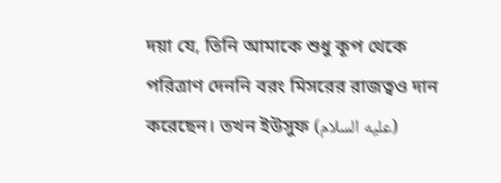দয়া যে, তিনি আমাকে শুধু কূপ থেকে পরিত্রাণ দেননি বরং মিসরের রাজত্বও দান করেছেন। তখন ইউসুফ (عليه السلام)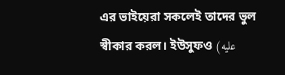এর ভাইয়েরা সকলেই তাদের ভুল স্বীকার করল। ইউসুফও (عليه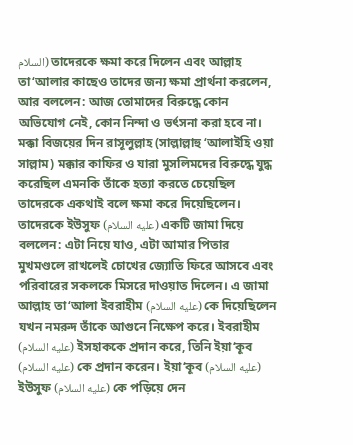السلام) তাদেরকে ক্ষমা করে দিলেন এবং আল্লাহ তা‘আলার কাছেও তাদের জন্য ক্ষমা প্রার্থনা করলেন, আর বললেন: আজ তোমাদের বিরুদ্ধে কোন অভিযোগ নেই, কোন নিন্দা ও ভর্ৎসনা করা হবে না। মক্কা বিজয়ের দিন রাসূলুল্লাহ (সাল্লাল্লাহু ‘আলাইহি ওয়া সাল্লাম) মক্কার কাফির ও যারা মুসলিমদের বিরুদ্ধে যুদ্ধ করেছিল এমনকি তাঁকে হত্যা করতে চেয়েছিল তাদেরকে একথাই বলে ক্ষমা করে দিয়েছিলেন।
তাদেরকে ইউসুফ (عليه السلام) একটি জামা দিয়ে বললেন: এটা নিয়ে যাও, এটা আমার পিতার মুখমণ্ডলে রাখলেই চোখের জ্যোতি ফিরে আসবে এবং পরিবারের সকলকে মিসরে দাওয়াত দিলেন। এ জামা আল্লাহ তা‘আলা ইবরাহীম (عليه السلام) কে দিয়েছিলেন যখন নমরুদ তাঁকে আগুনে নিক্ষেপ করে। ইবরাহীম (عليه السلام) ইসহাককে প্রদান করে, তিনি ইয়া‘কূব (عليه السلام) কে প্রদান করেন। ইয়া‘কূব (عليه السلام) ইউসুফ (عليه السلام) কে পড়িয়ে দেন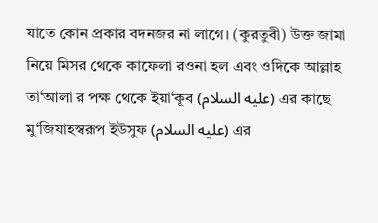যাতে কোন প্রকার বদনজর না লাগে। (কুরতুবী) উক্ত জামা নিয়ে মিসর থেকে কাফেলা রওনা হল এবং ওদিকে আল্লাহ তা‘আলা র পক্ষ থেকে ইয়া‘কূব (عليه السلام) এর কাছে মু‘জিযাহস্বরূপ ইউসুফ (عليه السلام) এর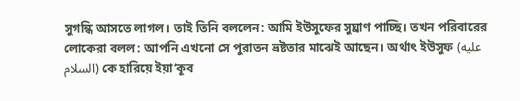সুগন্ধি আসতে লাগল। তাই তিনি বললেন: আমি ইউসুফের সুঘ্রাণ পাচ্ছি। তখন পরিবারের লোকেরা বলল: আপনি এখনো সে পুরাতন ভ্রষ্টতার মাঝেই আছেন। অর্থাৎ ইউসুফ (عليه السلام) কে হারিয়ে ইয়া‘কূব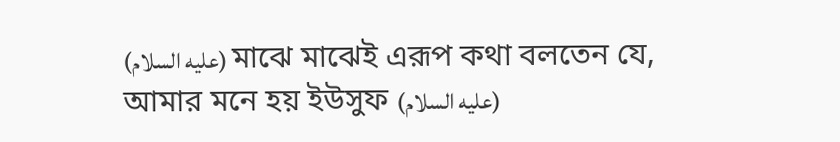(عليه السلام) মাঝে মাঝেই এরূপ কথা বলতেন যে, আমার মনে হয় ইউসুফ (عليه السلام)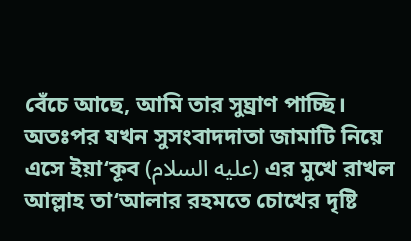বেঁচে আছে, আমি তার সুঘ্রাণ পাচ্ছি।
অতঃপর যখন সুসংবাদদাতা জামাটি নিয়ে এসে ইয়া‘কূব (عليه السلام) এর মুখে রাখল আল্লাহ তা‘আলার রহমতে চোখের দৃষ্টি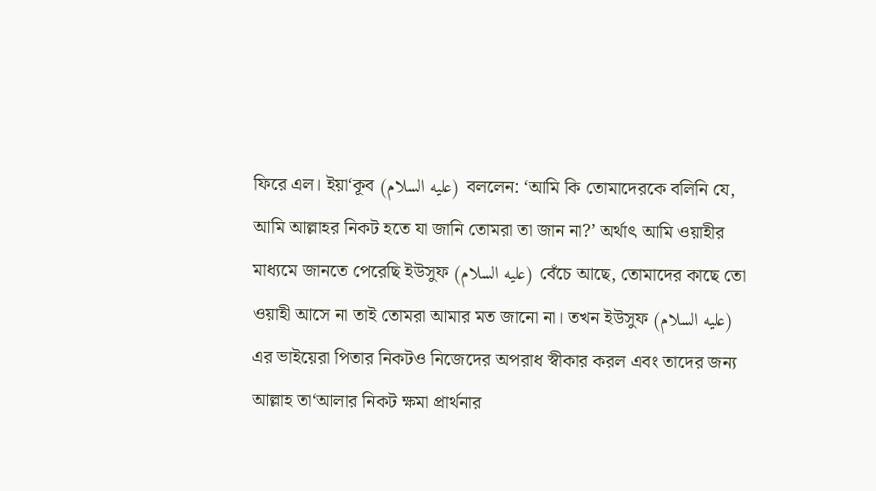ফিরে এল। ইয়া‘কূব (عليه السلام) বললেন: ‘আমি কি তোমাদেরকে বলিনি যে, আমি আল্লাহর নিকট হতে যা জানি তোমরা তা জান না?’ অর্থাৎ আমি ওয়াহীর মাধ্যমে জানতে পেরেছি ইউসুফ (عليه السلام) বেঁচে আছে, তোমাদের কাছে তো ওয়াহী আসে না তাই তোমরা আমার মত জানো না। তখন ইউসুফ (عليه السلام) এর ভাইয়েরা পিতার নিকটও নিজেদের অপরাধ স্বীকার করল এবং তাদের জন্য আল্লাহ তা‘আলার নিকট ক্ষমা প্রার্থনার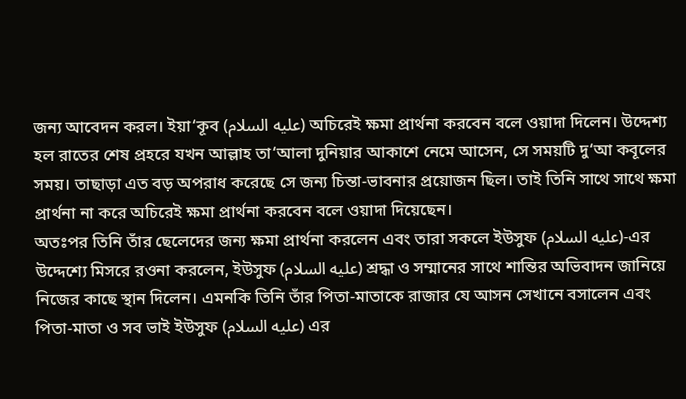জন্য আবেদন করল। ইয়া‘কূব (عليه السلام) অচিরেই ক্ষমা প্রার্থনা করবেন বলে ওয়াদা দিলেন। উদ্দেশ্য হল রাতের শেষ প্রহরে যখন আল্লাহ তা‘আলা দুনিয়ার আকাশে নেমে আসেন, সে সময়টি দু‘আ কবূলের সময়। তাছাড়া এত বড় অপরাধ করেছে সে জন্য চিন্তা-ভাবনার প্রয়োজন ছিল। তাই তিনি সাথে সাথে ক্ষমা প্রার্থনা না করে অচিরেই ক্ষমা প্রার্থনা করবেন বলে ওয়াদা দিয়েছেন।
অতঃপর তিনি তাঁর ছেলেদের জন্য ক্ষমা প্রার্থনা করলেন এবং তারা সকলে ইউসুফ (عليه السلام)-এর উদ্দেশ্যে মিসরে রওনা করলেন, ইউসুফ (عليه السلام) শ্রদ্ধা ও সম্মানের সাথে শান্তির অভিবাদন জানিয়ে নিজের কাছে স্থান দিলেন। এমনকি তিনি তাঁর পিতা-মাতাকে রাজার যে আসন সেখানে বসালেন এবং পিতা-মাতা ও সব ভাই ইউসুফ (عليه السلام) এর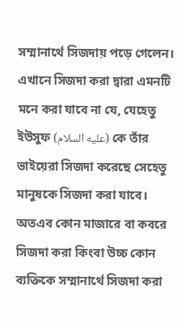সম্মানার্থে সিজদায় পড়ে গেলেন।
এখানে সিজদা করা দ্বারা এমনটি মনে করা যাবে না যে, যেহেতু ইউসুফ (عليه السلام) কে তাঁর ভাইয়েরা সিজদা করেছে সেহেতু মানুষকে সিজদা করা যাবে। অতএব কোন মাজারে বা কবরে সিজদা করা কিংবা উচ্চ কোন ব্যক্তিকে সম্মানার্থে সিজদা করা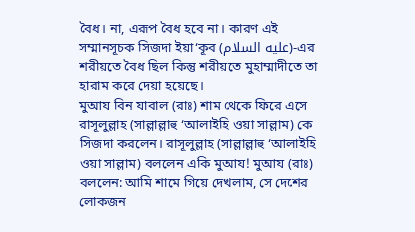বৈধ। না, এরূপ বৈধ হবে না। কারণ এই সম্মানসূচক সিজদা ইয়া‘কূব (عليه السلام)-এর শরীয়তে বৈধ ছিল কিন্তু শরীয়তে মুহাম্মাদীতে তা হারাম করে দেয়া হয়েছে।
মুআয বিন যাবাল (রাঃ) শাম থেকে ফিরে এসে রাসূলুল্লাহ (সাল্লাল্লাহু ‘আলাইহি ওয়া সাল্লাম) কে সিজদা করলেন। রাসূলুল্লাহ (সাল্লাল্লাহু ‘আলাইহি ওয়া সাল্লাম) বললেন একি মুআয! মুআয (রাঃ) বললেন: আমি শামে গিয়ে দেখলাম, সে দেশের লোকজন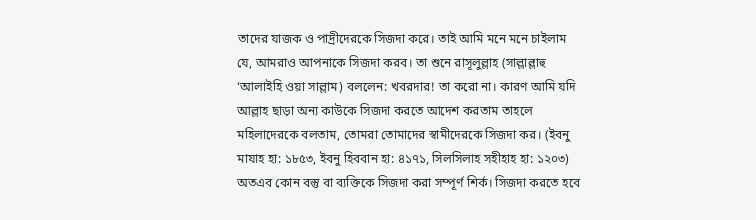তাদের যাজক ও পাদ্রীদেরকে সিজদা করে। তাই আমি মনে মনে চাইলাম যে, আমরাও আপনাকে সিজদা করব। তা শুনে রাসূলুল্লাহ (সাল্লাল্লাহু ‘আলাইহি ওয়া সাল্লাম) বললেন: খবরদার! তা করো না। কারণ আমি যদি আল্লাহ ছাড়া অন্য কাউকে সিজদা করতে আদেশ করতাম তাহলে মহিলাদেরকে বলতাম, তোমরা তোমাদের স্বামীদেরকে সিজদা কর। (ইবনু মাযাহ হা: ১৮৫৩, ইবনু হিববান হা: ৪১৭১, সিলসিলাহ সহীহাহ হা: ১২০৩) অতএব কোন বস্তু বা ব্যক্তিকে সিজদা করা সম্পূর্ণ শির্ক। সিজদা করতে হবে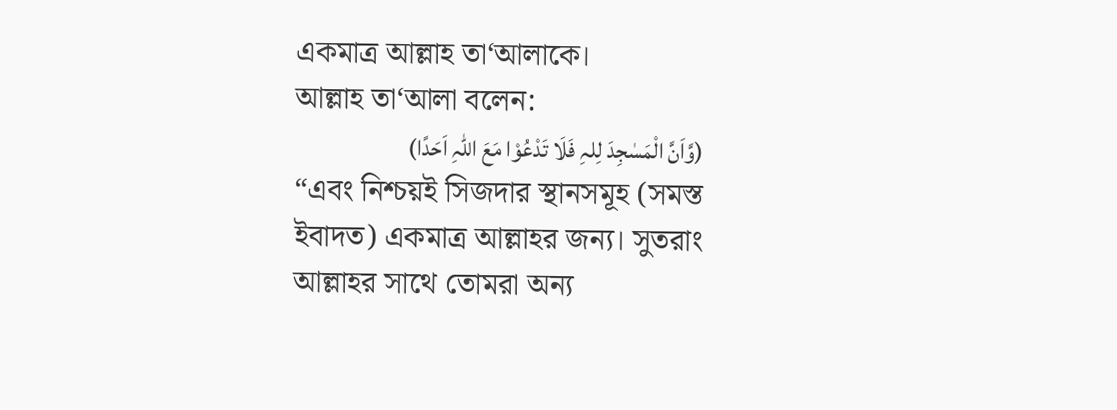একমাত্র আল্লাহ তা‘আলাকে।
আল্লাহ তা‘আলা বলেন:
(وَّاَنَّ الْمَسٰجِدَ لِلہِ فَلَا تَدْعُوْا مَعَ اللہِ اَحَدًا)
“এবং নিশ্চয়ই সিজদার স্থানসমূহ (সমস্ত ইবাদত) একমাত্র আল্লাহর জন্য। সুতরাং আল্লাহর সাথে তোমরা অন্য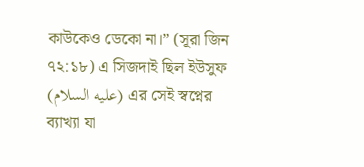কাউকেও ডেকো না।” (সূরা জিন ৭২:১৮) এ সিজদাই ছিল ইউসুফ (عليه السلام) এর সেই স্বপ্নের ব্যাখ্যা যা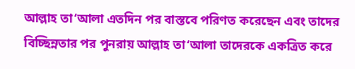আল্লাহ তা‘আলা এতদিন পর বাস্তবে পরিণত করেছেন এবং তাদের বিচ্ছিন্নতার পর পুনরায় আল্লাহ তা‘আলা তাদেরকে একত্রিত করে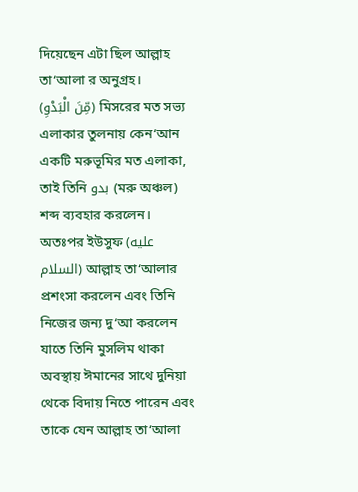দিয়েছেন এটা ছিল আল্লাহ তা‘আলা র অনুগ্রহ।
(مِّنَ الْبَدْوِ) মিসরের মত সভ্য এলাকার তুলনায় কেন‘আন একটি মরুভূমির মত এলাকা, তাই তিনি بدو (মরু অঞ্চল) শব্দ ব্যবহার করলেন।
অতঃপর ইউসুফ (عليه السلام) আল্লাহ তা‘আলার প্রশংসা করলেন এবং তিনি নিজের জন্য দু‘আ করলেন যাতে তিনি মুসলিম থাকা অবস্থায় ঈমানের সাথে দুনিয়া থেকে বিদায় নিতে পারেন এবং তাকে যেন আল্লাহ তা‘আলা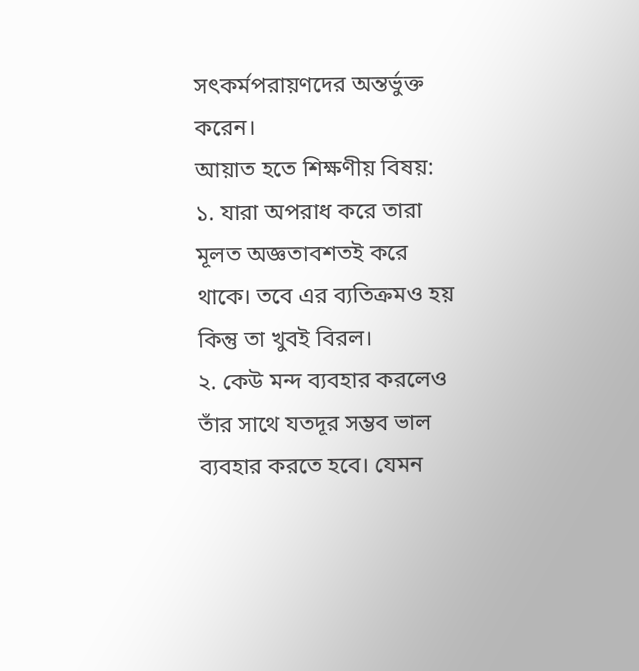সৎকর্মপরায়ণদের অন্তর্ভুক্ত করেন।
আয়াত হতে শিক্ষণীয় বিষয়:
১. যারা অপরাধ করে তারা মূলত অজ্ঞতাবশতই করে থাকে। তবে এর ব্যতিক্রমও হয় কিন্তু তা খুবই বিরল।
২. কেউ মন্দ ব্যবহার করলেও তাঁর সাথে যতদূর সম্ভব ভাল ব্যবহার করতে হবে। যেমন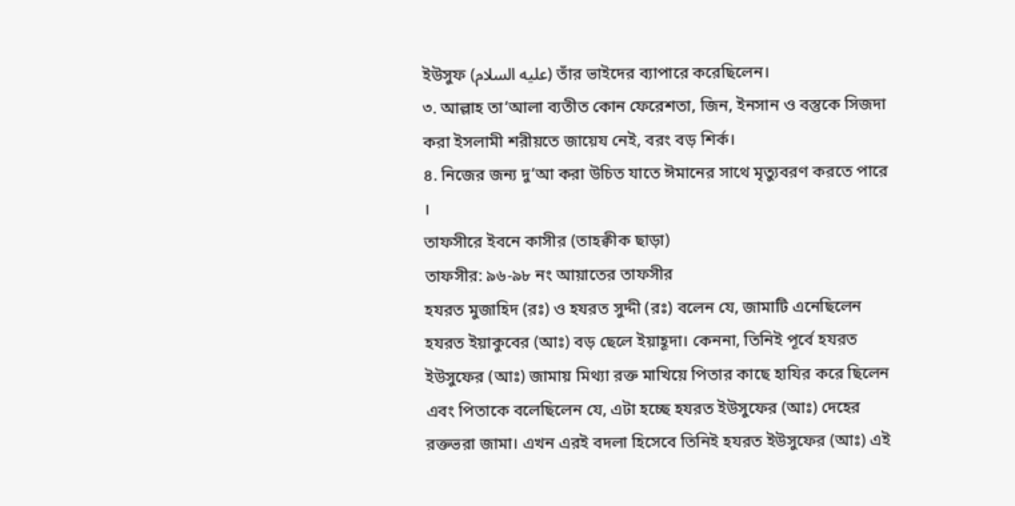ইউসুফ (عليه السلام) তাঁর ভাইদের ব্যাপারে করেছিলেন।
৩. আল্লাহ তা‘আলা ব্যতীত কোন ফেরেশতা, জিন, ইনসান ও বস্তুকে সিজদা করা ইসলামী শরীয়তে জায়েয নেই, বরং বড় শির্ক।
৪. নিজের জন্য দু‘আ করা উচিত যাতে ঈমানের সাথে মৃত্যুবরণ করতে পারে ।
তাফসীরে ইবনে কাসীর (তাহক্বীক ছাড়া)
তাফসীর: ৯৬-৯৮ নং আয়াতের তাফসীর
হযরত মুজাহিদ (রঃ) ও হযরত সুদ্দী (রঃ) বলেন যে, জামাটি এনেছিলেন হযরত ইয়াকুবের (আঃ) বড় ছেলে ইয়াহূদা। কেননা, তিনিই পূর্বে হযরত ইউসুফের (আঃ) জামায় মিথ্যা রক্ত মাখিয়ে পিতার কাছে হাযির করে ছিলেন এবং পিতাকে বলেছিলেন যে, এটা হচ্ছে হযরত ইউসুফের (আঃ) দেহের রক্তভরা জামা। এখন এরই বদলা হিসেবে তিনিই হযরত ইউসুফের (আঃ) এই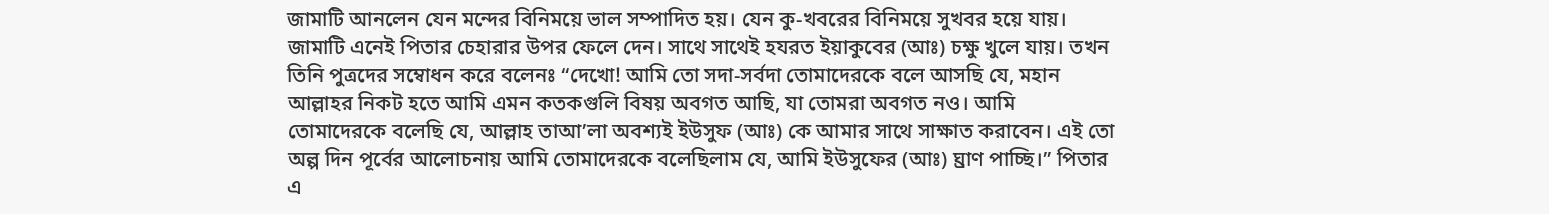জামাটি আনলেন যেন মন্দের বিনিময়ে ভাল সম্পাদিত হয়। যেন কু-খবরের বিনিময়ে সুখবর হয়ে যায়। জামাটি এনেই পিতার চেহারার উপর ফেলে দেন। সাথে সাথেই হযরত ইয়াকুবের (আঃ) চক্ষু খুলে যায়। তখন তিনি পুত্রদের সম্বোধন করে বলেনঃ “দেখো! আমি তো সদা-সর্বদা তোমাদেরকে বলে আসছি যে, মহান আল্লাহর নিকট হতে আমি এমন কতকগুলি বিষয় অবগত আছি, যা তোমরা অবগত নও। আমি তোমাদেরকে বলেছি যে, আল্লাহ তাআ’লা অবশ্যই ইউসুফ (আঃ) কে আমার সাথে সাক্ষাত করাবেন। এই তো অল্প দিন পূর্বের আলোচনায় আমি তোমাদেরকে বলেছিলাম যে, আমি ইউসুফের (আঃ) ঘ্রাণ পাচ্ছি।” পিতার এ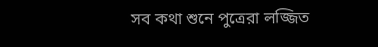সব কথা শুনে পুত্রেরা লজ্জিত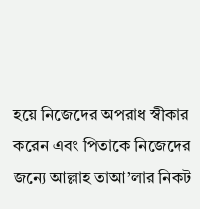হয়ে নিজেদের অপরাধ স্বীকার করেন এবং পিতাকে নিজেদের জন্যে আল্লাহ তাআ’লার নিকট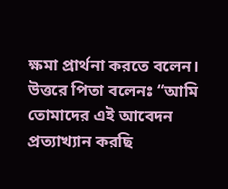ক্ষমা প্রার্থনা করতে বলেন। উত্তরে পিতা বলেনঃ “আমি তোমাদের এই আবেদন প্রত্যাখ্যান করছি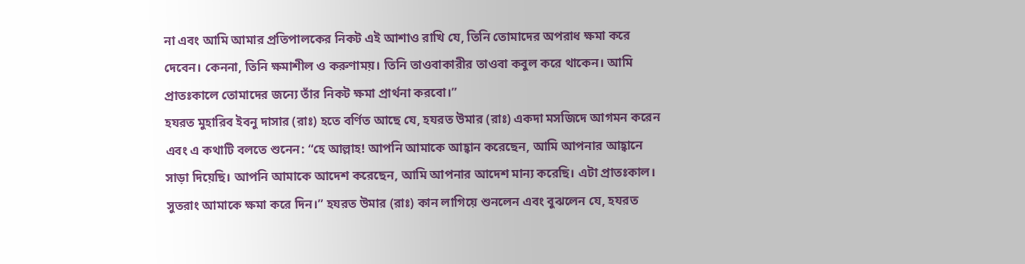না এবং আমি আমার প্রতিপালকের নিকট এই আশাও রাখি যে, তিনি তোমাদের অপরাধ ক্ষমা করে দেবেন। কেননা, তিনি ক্ষমাশীল ও করুণাময়। তিনি তাওবাকারীর তাওবা কবুল করে থাকেন। আমি প্রাতঃকালে তোমাদের জন্যে তাঁর নিকট ক্ষমা প্রার্থনা করবো।”
হযরত মুহারিব ইবনু দাসার (রাঃ) হতে বর্ণিত আছে যে, হযরত উমার (রাঃ) একদা মসজিদে আগমন করেন এবং এ কথাটি বলতে শুনেন: “হে আল্লাহ! আপনি আমাকে আহ্বান করেছেন, আমি আপনার আহ্বানে সাড়া দিয়েছি। আপনি আমাকে আদেশ করেছেন, আমি আপনার আদেশ মান্য করেছি। এটা প্রাতঃকাল। সুতরাং আমাকে ক্ষমা করে দিন।” হযরত উমার (রাঃ) কান লাগিয়ে শুনলেন এবং বুঝলেন যে, হযরত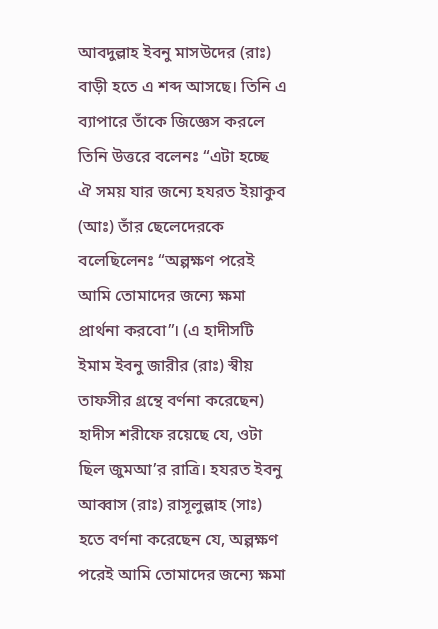আবদুল্লাহ ইবনু মাসউদের (রাঃ) বাড়ী হতে এ শব্দ আসছে। তিনি এ ব্যাপারে তাঁকে জিজ্ঞেস করলে তিনি উত্তরে বলেনঃ “এটা হচ্ছে ঐ সময় যার জন্যে হযরত ইয়াকুব (আঃ) তাঁর ছেলেদেরকে বলেছিলেনঃ “অল্পক্ষণ পরেই আমি তোমাদের জন্যে ক্ষমা প্রার্থনা করবো”। (এ হাদীসটি ইমাম ইবনু জারীর (রাঃ) স্বীয় তাফসীর গ্রন্থে বর্ণনা করেছেন)
হাদীস শরীফে রয়েছে যে, ওটা ছিল জুমআ’র রাত্রি। হযরত ইবনু আব্বাস (রাঃ) রাসূলুল্লাহ (সাঃ) হতে বর্ণনা করেছেন যে, অল্পক্ষণ পরেই আমি তোমাদের জন্যে ক্ষমা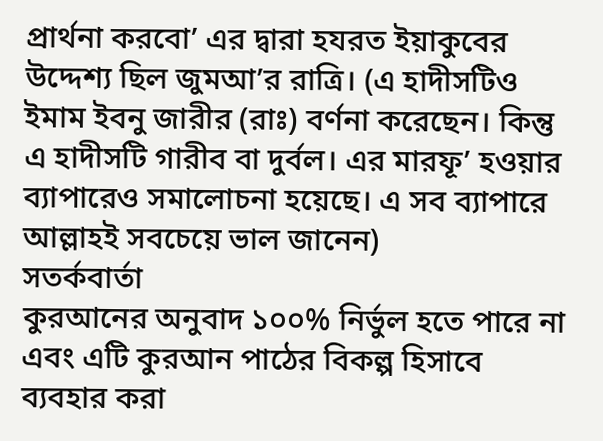প্রার্থনা করবো’ এর দ্বারা হযরত ইয়াকুবের উদ্দেশ্য ছিল জুমআ’র রাত্রি। (এ হাদীসটিও ইমাম ইবনু জারীর (রাঃ) বর্ণনা করেছেন। কিন্তু এ হাদীসটি গারীব বা দুর্বল। এর মারফূ’ হওয়ার ব্যাপারেও সমালোচনা হয়েছে। এ সব ব্যাপারে আল্লাহই সবচেয়ে ভাল জানেন)
সতর্কবার্তা
কুরআনের অনুবাদ ১০০% নির্ভুল হতে পারে না এবং এটি কুরআন পাঠের বিকল্প হিসাবে ব্যবহার করা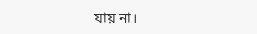যায় না।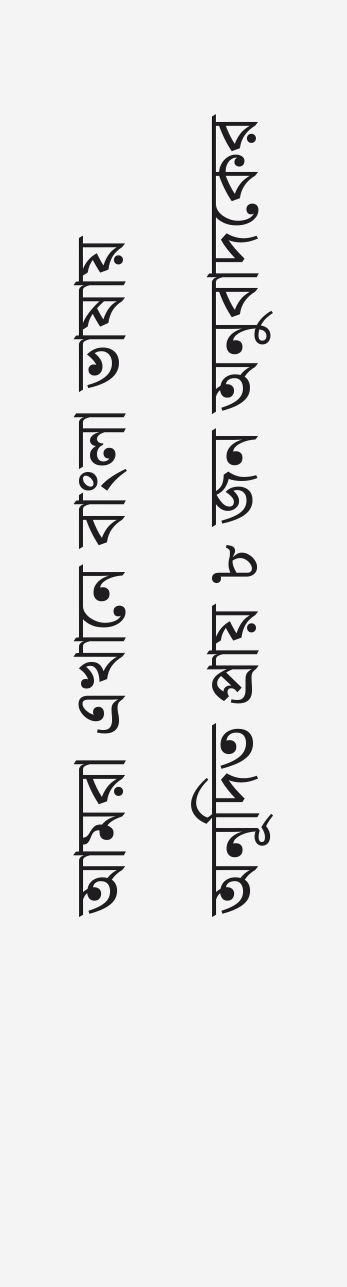আমরা এখানে বাংলা ভাষায় অনূদিত প্রায় ৮ জন অনুবাদকের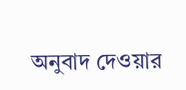অনুবাদ দেওয়ার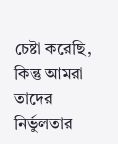চেষ্টা করেছি, কিন্তু আমরা তাদের নির্ভুলতার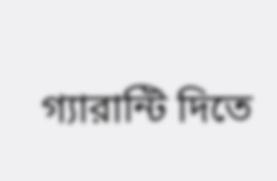গ্যারান্টি দিতে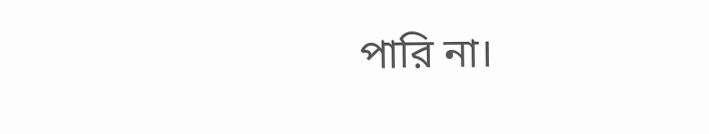পারি না।